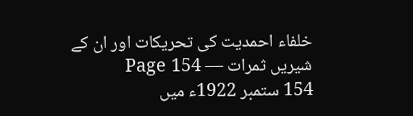خلفاء احمدیت کی تحریکات اور ان کے شیریں ثمرات — Page 154
154 ستمبر 1922ء میں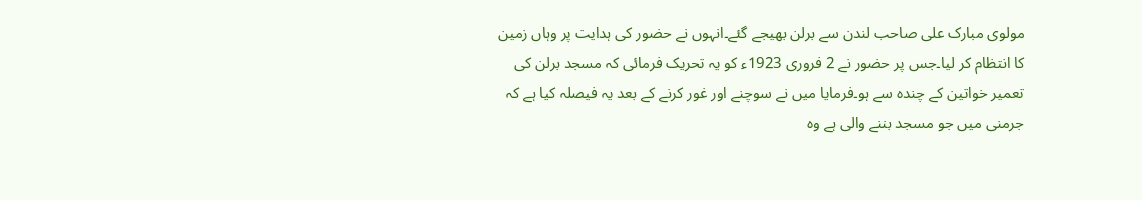مولوی مبارک علی صاحب لندن سے برلن بھیجے گئے۔انہوں نے حضور کی ہدایت پر وہاں زمین کا انتظام کر لیا۔جس پر حضور نے 2 فروری 1923ء کو یہ تحریک فرمائی کہ مسجد برلن کی تعمیر خواتین کے چندہ سے ہو۔فرمایا میں نے سوچنے اور غور کرنے کے بعد یہ فیصلہ کیا ہے کہ جرمنی میں جو مسجد بننے والی ہے وہ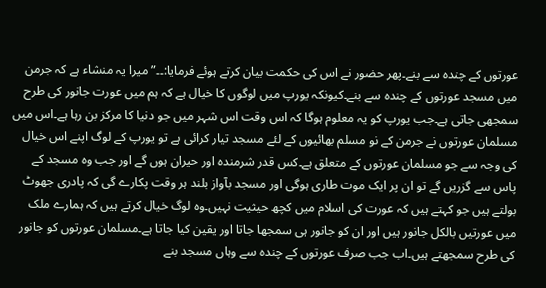عورتوں کے چندہ سے بنے۔پھر حضور نے اس کی حکمت بیان کرتے ہوئے فرمایا:۔۔” میرا یہ منشاء ہے کہ جرمن میں مسجد عورتوں کے چندہ سے بنے۔کیونکہ یورپ میں لوگوں کا خیال ہے کہ ہم میں عورت جانور کی طرح سمجھی جاتی ہے۔جب یورپ کو یہ معلوم ہوگا کہ اس وقت اس شہر میں جو دنیا کا مرکز بن رہا ہے۔اس میں مسلمان عورتوں نے جرمن کے نو مسلم بھائیوں کے لئے مسجد تیار کرائی ہے تو یورپ کے لوگ اپنے اس خیال کی وجہ سے جو مسلمان عورتوں کے متعلق ہے۔کس قدر شرمندہ اور حیران ہوں گے اور جب وہ مسجد کے پاس سے گزریں گے تو ان پر ایک موت طاری ہوگی اور مسجد بآواز بلند ہر وقت پکارے گی کہ پادری جھوٹ بولتے ہیں جو کہتے ہیں کہ عورت کی اسلام میں کچھ حیثیت نہیں۔وہ لوگ خیال کرتے ہیں کہ ہمارے ملک میں عورتیں بالکل جانور ہیں اور ان کو جانور ہی سمجھا جاتا اور یقین کیا جاتا ہے۔مسلمان عورتوں کو جانور کی طرح سمجھتے ہیں۔اب جب صرف عورتوں کے چندہ سے وہاں مسجد بنے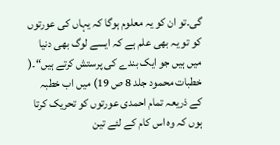گی۔تو ان کو یہ معلوم ہوگا کہ یہاں کی عورتوں کو تو یہ بھی علم ہے کہ ایسے لوگ بھی دنیا میں ہیں جو ایک بندے کی پرستش کرتے ہیں“۔( خطبات محمود جلد 8 ص 19) میں اب خطبہ کے ذریعہ تمام احمدی عورتوں کو تحریک کرتا ہوں کہ وہ اس کام کے لئے تین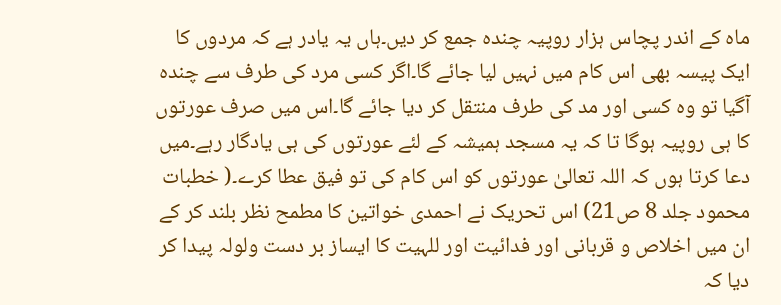ماہ کے اندر پچاس ہزار روپیہ چندہ جمع کر دیں۔ہاں یہ یادر ہے کہ مردوں کا ایک پیسہ بھی اس کام میں نہیں لیا جائے گا۔اگر کسی مرد کی طرف سے چندہ آگیا تو وہ کسی اور مد کی طرف منتقل کر دیا جائے گا۔اس میں صرف عورتوں کا ہی روپیہ ہوگا تا کہ یہ مسجد ہمیشہ کے لئے عورتوں کی ہی یادگار رہے۔میں دعا کرتا ہوں کہ اللہ تعالیٰ عورتوں کو اس کام کی تو فیق عطا کرے۔( خطبات محمود جلد 8 ص21) اس تحریک نے احمدی خواتین کا مطمح نظر بلند کر کے ان میں اخلاص و قربانی اور فدائیت اور للہیت کا ایساز بر دست ولولہ پیدا کر دیا کہ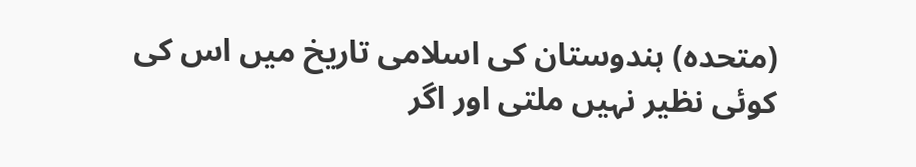(متحدہ) ہندوستان کی اسلامی تاریخ میں اس کی کوئی نظیر نہیں ملتی اور اگر